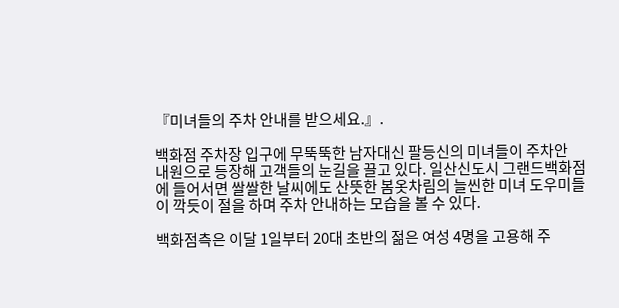『미녀들의 주차 안내를 받으세요.』.

백화점 주차장 입구에 무뚝뚝한 남자대신 팔등신의 미녀들이 주차안
내원으로 등장해 고객들의 눈길을 끌고 있다. 일산신도시 그랜드백화점
에 들어서면 쌀쌀한 날씨에도 산뜻한 봄옷차림의 늘씬한 미녀 도우미들
이 깍듯이 절을 하며 주차 안내하는 모습을 볼 수 있다.

백화점측은 이달 1일부터 20대 초반의 젊은 여성 4명을 고용해 주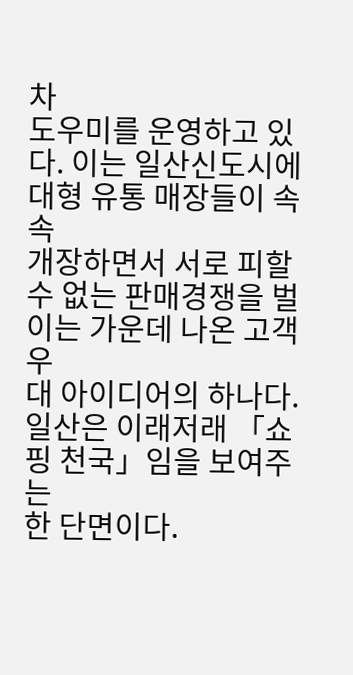차
도우미를 운영하고 있다. 이는 일산신도시에 대형 유통 매장들이 속속
개장하면서 서로 피할 수 없는 판매경쟁을 벌이는 가운데 나온 고객우
대 아이디어의 하나다. 일산은 이래저래 「쇼핑 천국」임을 보여주는
한 단면이다.